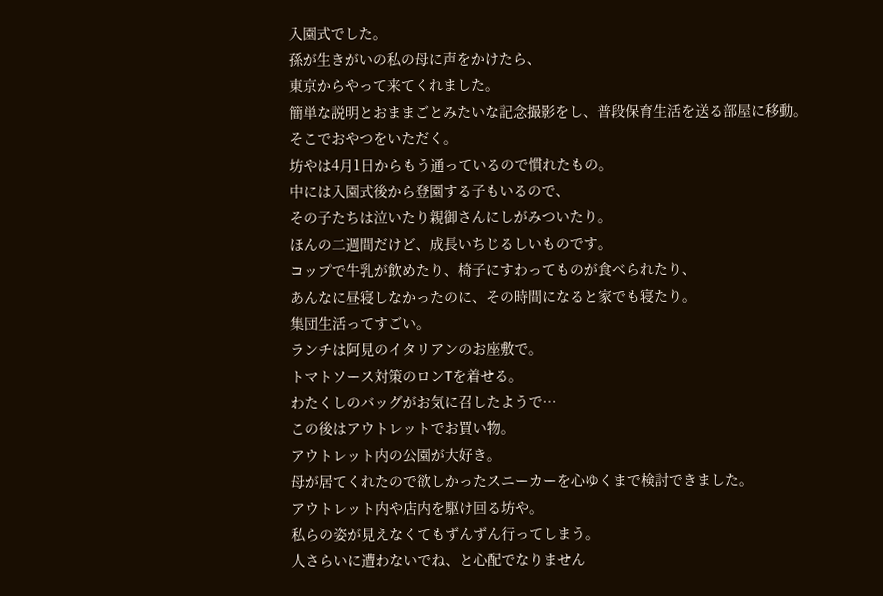入園式でした。
孫が生きがいの私の母に声をかけたら、
東京からやって来てくれました。
簡単な説明とおままごとみたいな記念撮影をし、普段保育生活を送る部屋に移動。
そこでおやつをいただく。
坊やは4月1日からもう通っているので慣れたもの。
中には入園式後から登園する子もいるので、
その子たちは泣いたり親御さんにしがみついたり。
ほんの二週間だけど、成長いちじるしいものです。
コップで牛乳が飲めたり、椅子にすわってものが食べられたり、
あんなに昼寝しなかったのに、その時間になると家でも寝たり。
集団生活ってすごい。
ランチは阿見のイタリアンのお座敷で。
トマトソース対策のロンTを着せる。
わたくしのバッグがお気に召したようで…
この後はアウトレットでお買い物。
アウトレット内の公園が大好き。
母が居てくれたので欲しかったスニーカーを心ゆくまで検討できました。
アウトレット内や店内を駆け回る坊や。
私らの姿が見えなくてもずんずん行ってしまう。
人さらいに遭わないでね、と心配でなりません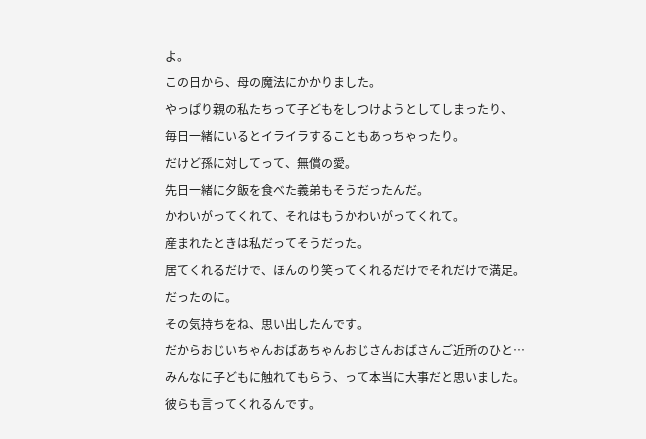よ。
この日から、母の魔法にかかりました。
やっぱり親の私たちって子どもをしつけようとしてしまったり、
毎日一緒にいるとイライラすることもあっちゃったり。
だけど孫に対してって、無償の愛。
先日一緒に夕飯を食べた義弟もそうだったんだ。
かわいがってくれて、それはもうかわいがってくれて。
産まれたときは私だってそうだった。
居てくれるだけで、ほんのり笑ってくれるだけでそれだけで満足。
だったのに。
その気持ちをね、思い出したんです。
だからおじいちゃんおばあちゃんおじさんおばさんご近所のひと…
みんなに子どもに触れてもらう、って本当に大事だと思いました。
彼らも言ってくれるんです。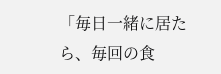「毎日一緒に居たら、毎回の食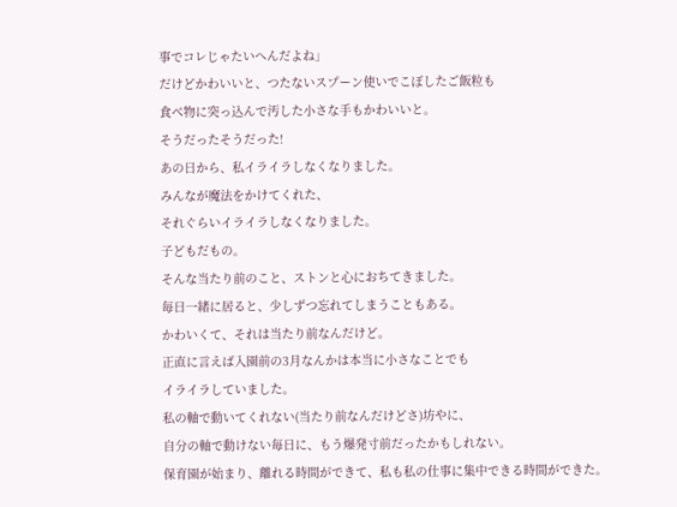事でコレじゃたいへんだよね」
だけどかわいいと、つたないスプーン使いでこぼしたご飯粒も
食べ物に突っ込んで汚した小さな手もかわいいと。
そうだったそうだった!
あの日から、私イライラしなくなりました。
みんなが魔法をかけてくれた、
それぐらいイライラしなくなりました。
子どもだもの。
そんな当たり前のこと、ストンと心におちてきました。
毎日一緒に居ると、少しずつ忘れてしまうこともある。
かわいくて、それは当たり前なんだけど。
正直に言えば入園前の3月なんかは本当に小さなことでも
イライラしていました。
私の軸で動いてくれない(当たり前なんだけどさ)坊やに、
自分の軸で動けない毎日に、もう爆発寸前だったかもしれない。
保育園が始まり、離れる時間ができて、私も私の仕事に集中できる時間ができた。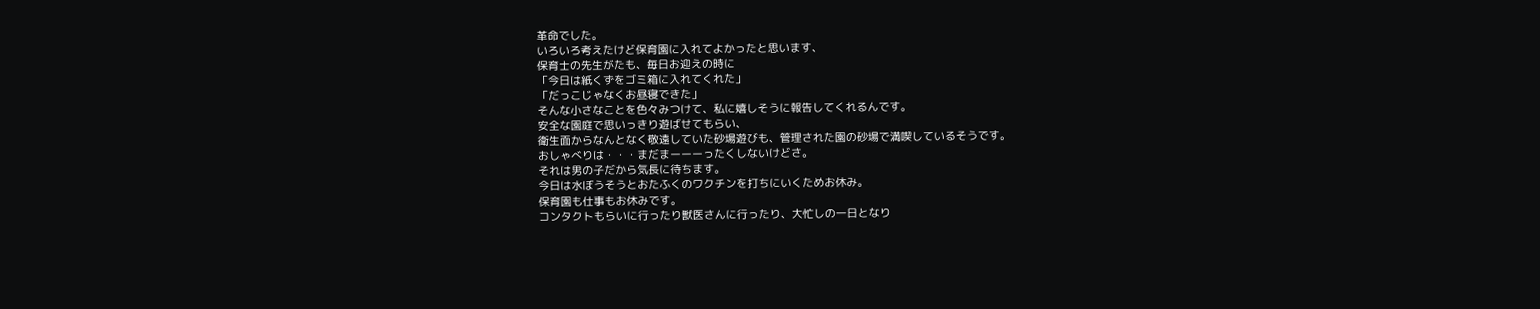革命でした。
いろいろ考えたけど保育園に入れてよかったと思います、
保育士の先生がたも、毎日お迎えの時に
「今日は紙くずをゴミ箱に入れてくれた」
「だっこじゃなくお昼寝できた」
そんな小さなことを色々みつけて、私に嬉しそうに報告してくれるんです。
安全な園庭で思いっきり遊ばせてもらい、
衛生面からなんとなく敬遠していた砂場遊びも、管理された園の砂場で満喫しているそうです。
おしゃべりは・・・まだまーーーったくしないけどさ。
それは男の子だから気長に待ちます。
今日は水ぼうそうとおたふくのワクチンを打ちにいくためお休み。
保育園も仕事もお休みです。
コンタクトもらいに行ったり獣医さんに行ったり、大忙しの一日となり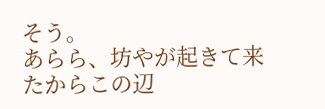そう。
あらら、坊やが起きて来たからこの辺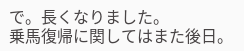で。長くなりました。
乗馬復帰に関してはまた後日。